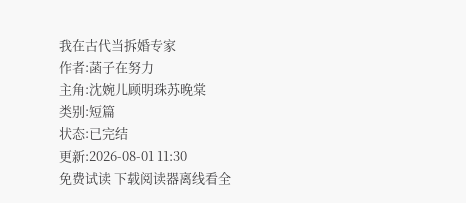我在古代当拆婚专家
作者:菡子在努力
主角:沈婉儿顾明珠苏晚棠
类别:短篇
状态:已完结
更新:2026-08-01 11:30
免费试读 下载阅读器离线看全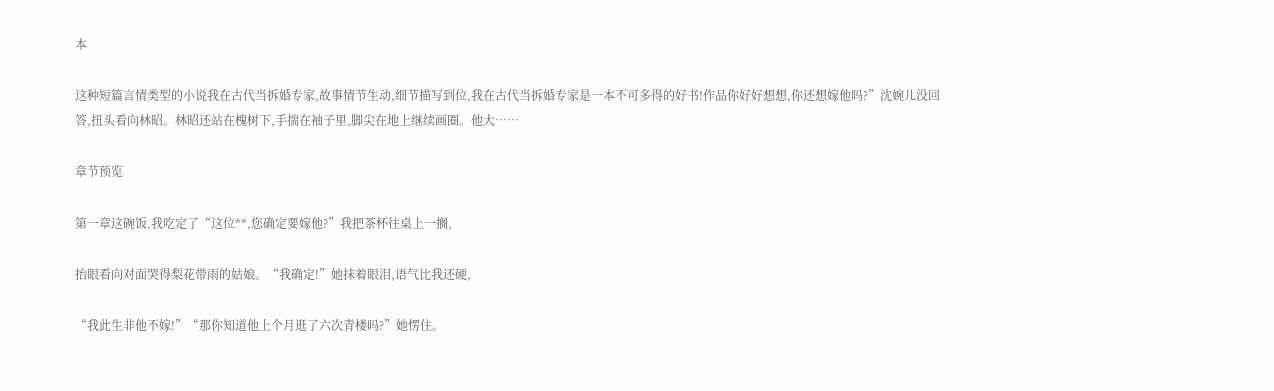本

这种短篇言情类型的小说我在古代当拆婚专家,故事情节生动,细节描写到位,我在古代当拆婚专家是一本不可多得的好书!作品你好好想想,你还想嫁他吗?”沈婉儿没回答,扭头看向林昭。林昭还站在槐树下,手揣在袖子里,脚尖在地上继续画圈。他大……

章节预览

第一章这碗饭,我吃定了“这位**,您确定要嫁他?”我把茶杯往桌上一搁,

抬眼看向对面哭得梨花带雨的姑娘。“我确定!”她抹着眼泪,语气比我还硬,

“我此生非他不嫁!”“那你知道他上个月逛了六次青楼吗?”她愣住。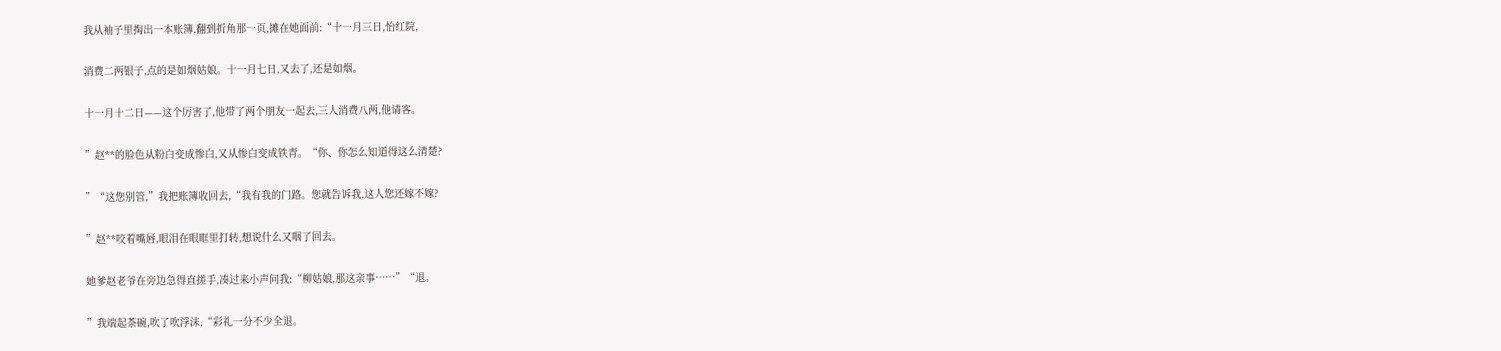我从袖子里掏出一本账簿,翻到折角那一页,摊在她面前:“十一月三日,怡红院,

消费二两银子,点的是如烟姑娘。十一月七日,又去了,还是如烟。

十一月十二日——这个厉害了,他带了两个朋友一起去,三人消费八两,他请客。

”赵**的脸色从粉白变成惨白,又从惨白变成铁青。“你、你怎么知道得这么清楚?

”“这您别管,”我把账簿收回去,“我有我的门路。您就告诉我,这人您还嫁不嫁?

”赵**咬着嘴唇,眼泪在眼眶里打转,想说什么又咽了回去。

她爹赵老爷在旁边急得直搓手,凑过来小声问我:“柳姑娘,那这亲事……”“退。

”我端起茶碗,吹了吹浮沫,“彩礼一分不少全退。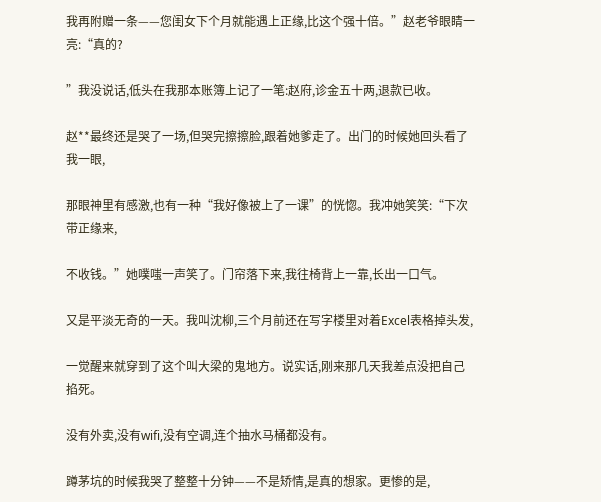我再附赠一条——您闺女下个月就能遇上正缘,比这个强十倍。”赵老爷眼睛一亮:“真的?

”我没说话,低头在我那本账簿上记了一笔:赵府,诊金五十两,退款已收。

赵**最终还是哭了一场,但哭完擦擦脸,跟着她爹走了。出门的时候她回头看了我一眼,

那眼神里有感激,也有一种“我好像被上了一课”的恍惚。我冲她笑笑:“下次带正缘来,

不收钱。”她噗嗤一声笑了。门帘落下来,我往椅背上一靠,长出一口气。

又是平淡无奇的一天。我叫沈柳,三个月前还在写字楼里对着Excel表格掉头发,

一觉醒来就穿到了这个叫大梁的鬼地方。说实话,刚来那几天我差点没把自己掐死。

没有外卖,没有wifi,没有空调,连个抽水马桶都没有。

蹲茅坑的时候我哭了整整十分钟——不是矫情,是真的想家。更惨的是,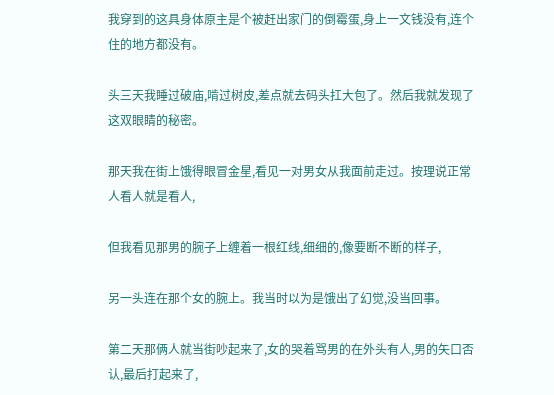我穿到的这具身体原主是个被赶出家门的倒霉蛋,身上一文钱没有,连个住的地方都没有。

头三天我睡过破庙,啃过树皮,差点就去码头扛大包了。然后我就发现了这双眼睛的秘密。

那天我在街上饿得眼冒金星,看见一对男女从我面前走过。按理说正常人看人就是看人,

但我看见那男的腕子上缠着一根红线,细细的,像要断不断的样子,

另一头连在那个女的腕上。我当时以为是饿出了幻觉,没当回事。

第二天那俩人就当街吵起来了,女的哭着骂男的在外头有人,男的矢口否认,最后打起来了,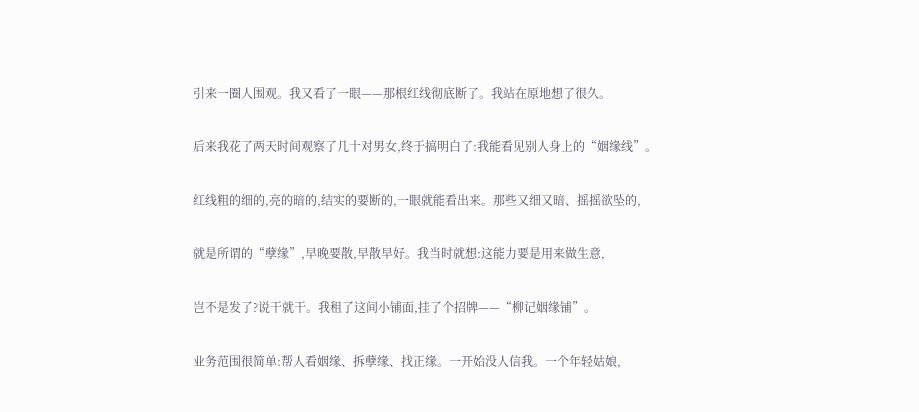引来一圈人围观。我又看了一眼——那根红线彻底断了。我站在原地想了很久。

后来我花了两天时间观察了几十对男女,终于搞明白了:我能看见别人身上的“姻缘线”。

红线粗的细的,亮的暗的,结实的要断的,一眼就能看出来。那些又细又暗、摇摇欲坠的,

就是所谓的“孽缘”,早晚要散,早散早好。我当时就想:这能力要是用来做生意,

岂不是发了?说干就干。我租了这间小铺面,挂了个招牌——“柳记姻缘铺”。

业务范围很简单:帮人看姻缘、拆孽缘、找正缘。一开始没人信我。一个年轻姑娘,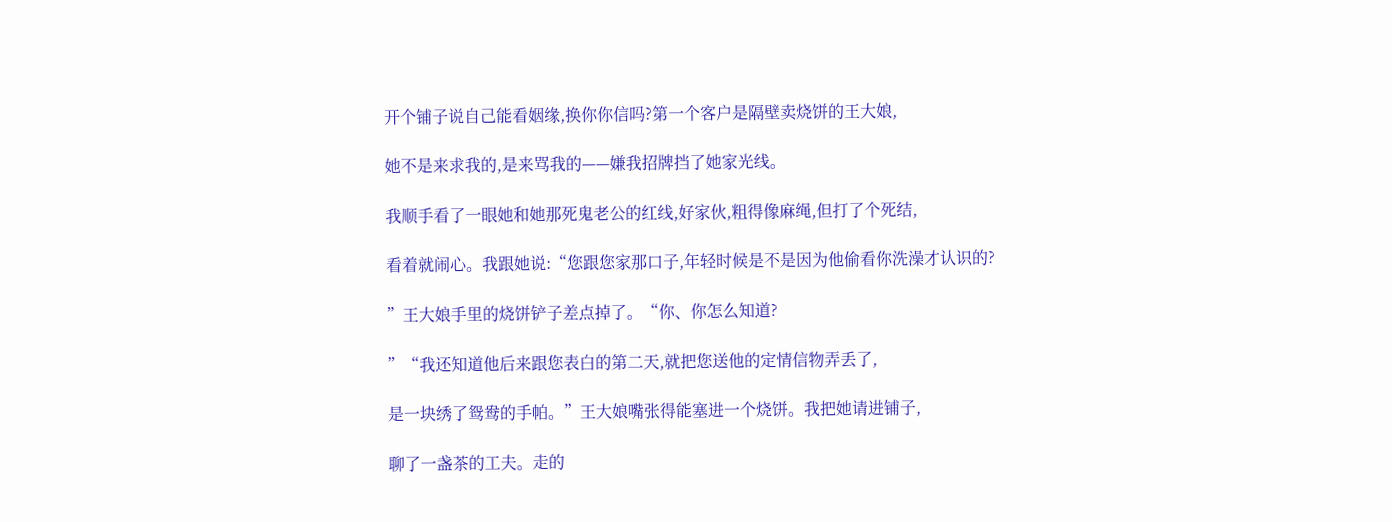开个铺子说自己能看姻缘,换你你信吗?第一个客户是隔壁卖烧饼的王大娘,

她不是来求我的,是来骂我的——嫌我招牌挡了她家光线。

我顺手看了一眼她和她那死鬼老公的红线,好家伙,粗得像麻绳,但打了个死结,

看着就闹心。我跟她说:“您跟您家那口子,年轻时候是不是因为他偷看你洗澡才认识的?

”王大娘手里的烧饼铲子差点掉了。“你、你怎么知道?

”“我还知道他后来跟您表白的第二天,就把您送他的定情信物弄丢了,

是一块绣了鸳鸯的手帕。”王大娘嘴张得能塞进一个烧饼。我把她请进铺子,

聊了一盏茶的工夫。走的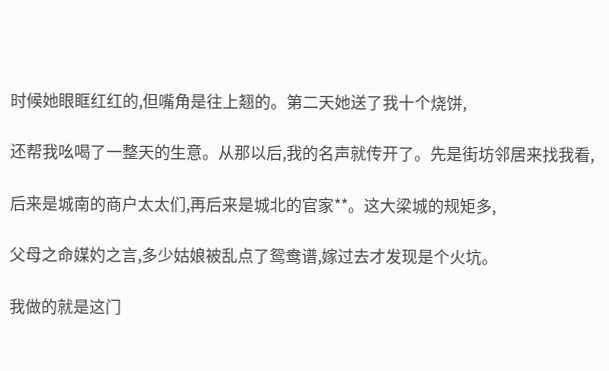时候她眼眶红红的,但嘴角是往上翘的。第二天她送了我十个烧饼,

还帮我吆喝了一整天的生意。从那以后,我的名声就传开了。先是街坊邻居来找我看,

后来是城南的商户太太们,再后来是城北的官家**。这大梁城的规矩多,

父母之命媒妁之言,多少姑娘被乱点了鸳鸯谱,嫁过去才发现是个火坑。

我做的就是这门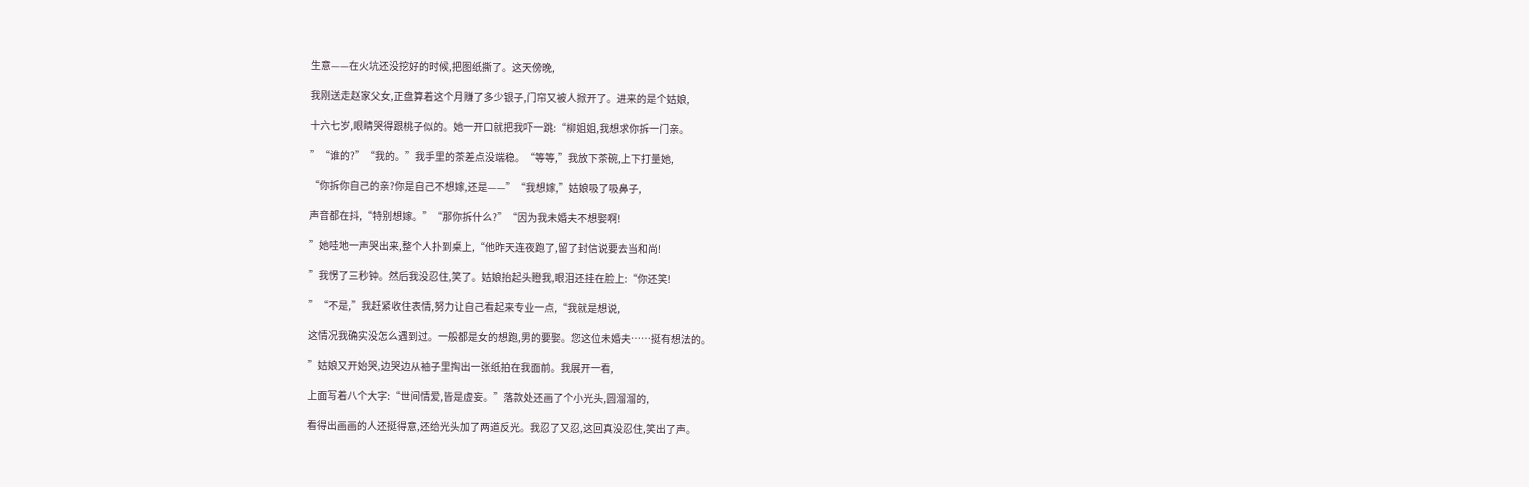生意——在火坑还没挖好的时候,把图纸撕了。这天傍晚,

我刚送走赵家父女,正盘算着这个月赚了多少银子,门帘又被人掀开了。进来的是个姑娘,

十六七岁,眼睛哭得跟桃子似的。她一开口就把我吓一跳:“柳姐姐,我想求你拆一门亲。

”“谁的?”“我的。”我手里的茶差点没端稳。“等等,”我放下茶碗,上下打量她,

“你拆你自己的亲?你是自己不想嫁,还是——”“我想嫁,”姑娘吸了吸鼻子,

声音都在抖,“特别想嫁。”“那你拆什么?”“因为我未婚夫不想娶啊!

”她哇地一声哭出来,整个人扑到桌上,“他昨天连夜跑了,留了封信说要去当和尚!

”我愣了三秒钟。然后我没忍住,笑了。姑娘抬起头瞪我,眼泪还挂在脸上:“你还笑!

”“不是,”我赶紧收住表情,努力让自己看起来专业一点,“我就是想说,

这情况我确实没怎么遇到过。一般都是女的想跑,男的要娶。您这位未婚夫……挺有想法的。

”姑娘又开始哭,边哭边从袖子里掏出一张纸拍在我面前。我展开一看,

上面写着八个大字:“世间情爱,皆是虚妄。”落款处还画了个小光头,圆溜溜的,

看得出画画的人还挺得意,还给光头加了两道反光。我忍了又忍,这回真没忍住,笑出了声。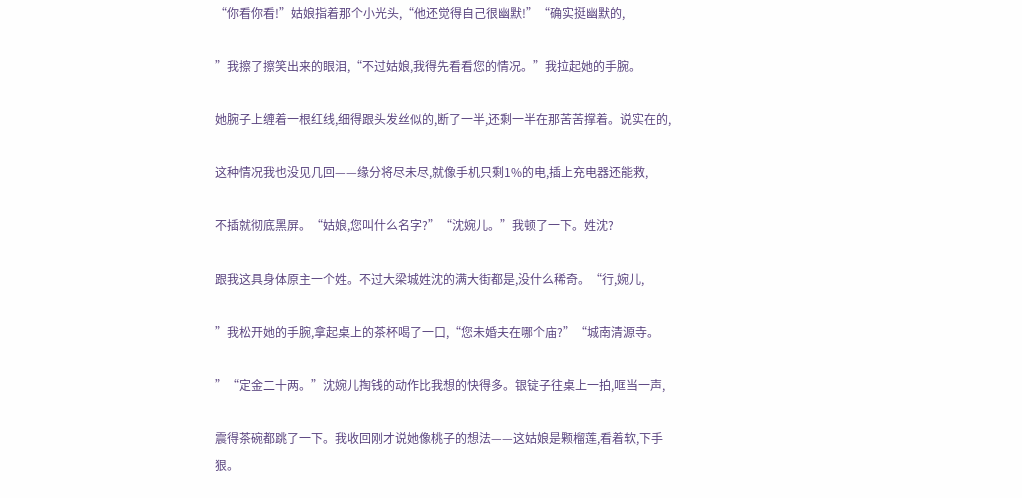“你看你看!”姑娘指着那个小光头,“他还觉得自己很幽默!”“确实挺幽默的,

”我擦了擦笑出来的眼泪,“不过姑娘,我得先看看您的情况。”我拉起她的手腕。

她腕子上缠着一根红线,细得跟头发丝似的,断了一半,还剩一半在那苦苦撑着。说实在的,

这种情况我也没见几回——缘分将尽未尽,就像手机只剩1%的电,插上充电器还能救,

不插就彻底黑屏。“姑娘,您叫什么名字?”“沈婉儿。”我顿了一下。姓沈?

跟我这具身体原主一个姓。不过大梁城姓沈的满大街都是,没什么稀奇。“行,婉儿,

”我松开她的手腕,拿起桌上的茶杯喝了一口,“您未婚夫在哪个庙?”“城南清源寺。

”“定金二十两。”沈婉儿掏钱的动作比我想的快得多。银锭子往桌上一拍,哐当一声,

震得茶碗都跳了一下。我收回刚才说她像桃子的想法——这姑娘是颗榴莲,看着软,下手狠。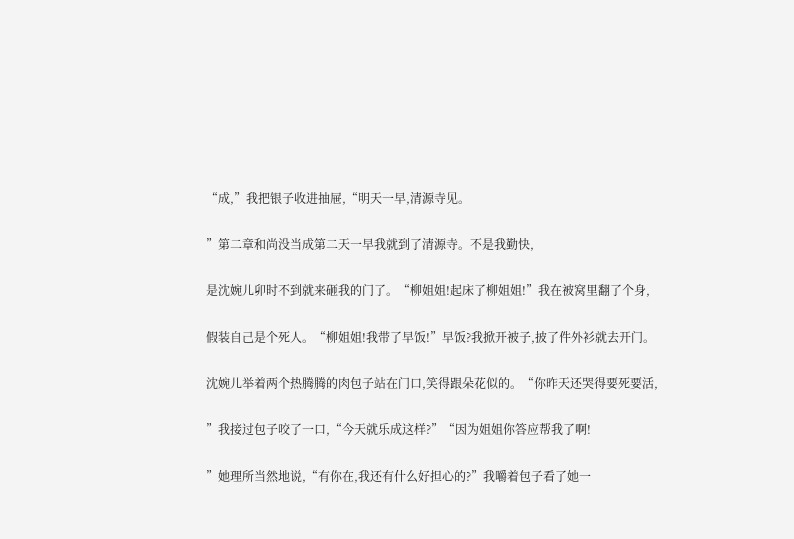“成,”我把银子收进抽屉,“明天一早,清源寺见。

”第二章和尚没当成第二天一早我就到了清源寺。不是我勤快,

是沈婉儿卯时不到就来砸我的门了。“柳姐姐!起床了柳姐姐!”我在被窝里翻了个身,

假装自己是个死人。“柳姐姐!我带了早饭!”早饭?我掀开被子,披了件外衫就去开门。

沈婉儿举着两个热腾腾的肉包子站在门口,笑得跟朵花似的。“你昨天还哭得要死要活,

”我接过包子咬了一口,“今天就乐成这样?”“因为姐姐你答应帮我了啊!

”她理所当然地说,“有你在,我还有什么好担心的?”我嚼着包子看了她一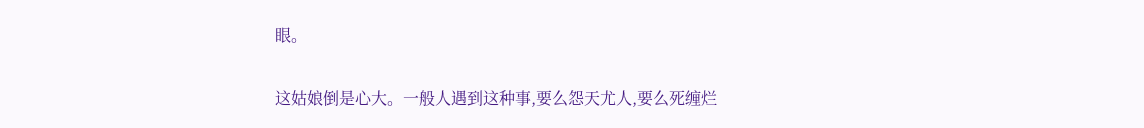眼。

这姑娘倒是心大。一般人遇到这种事,要么怨天尤人,要么死缠烂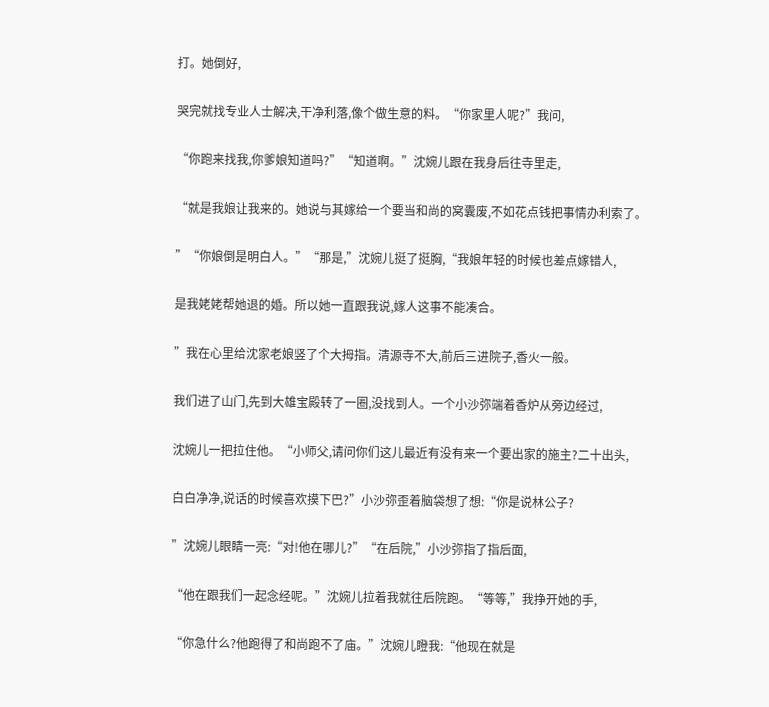打。她倒好,

哭完就找专业人士解决,干净利落,像个做生意的料。“你家里人呢?”我问,

“你跑来找我,你爹娘知道吗?”“知道啊。”沈婉儿跟在我身后往寺里走,

“就是我娘让我来的。她说与其嫁给一个要当和尚的窝囊废,不如花点钱把事情办利索了。

”“你娘倒是明白人。”“那是,”沈婉儿挺了挺胸,“我娘年轻的时候也差点嫁错人,

是我姥姥帮她退的婚。所以她一直跟我说,嫁人这事不能凑合。

”我在心里给沈家老娘竖了个大拇指。清源寺不大,前后三进院子,香火一般。

我们进了山门,先到大雄宝殿转了一圈,没找到人。一个小沙弥端着香炉从旁边经过,

沈婉儿一把拉住他。“小师父,请问你们这儿最近有没有来一个要出家的施主?二十出头,

白白净净,说话的时候喜欢摸下巴?”小沙弥歪着脑袋想了想:“你是说林公子?

”沈婉儿眼睛一亮:“对!他在哪儿?”“在后院,”小沙弥指了指后面,

“他在跟我们一起念经呢。”沈婉儿拉着我就往后院跑。“等等,”我挣开她的手,

“你急什么?他跑得了和尚跑不了庙。”沈婉儿瞪我:“他现在就是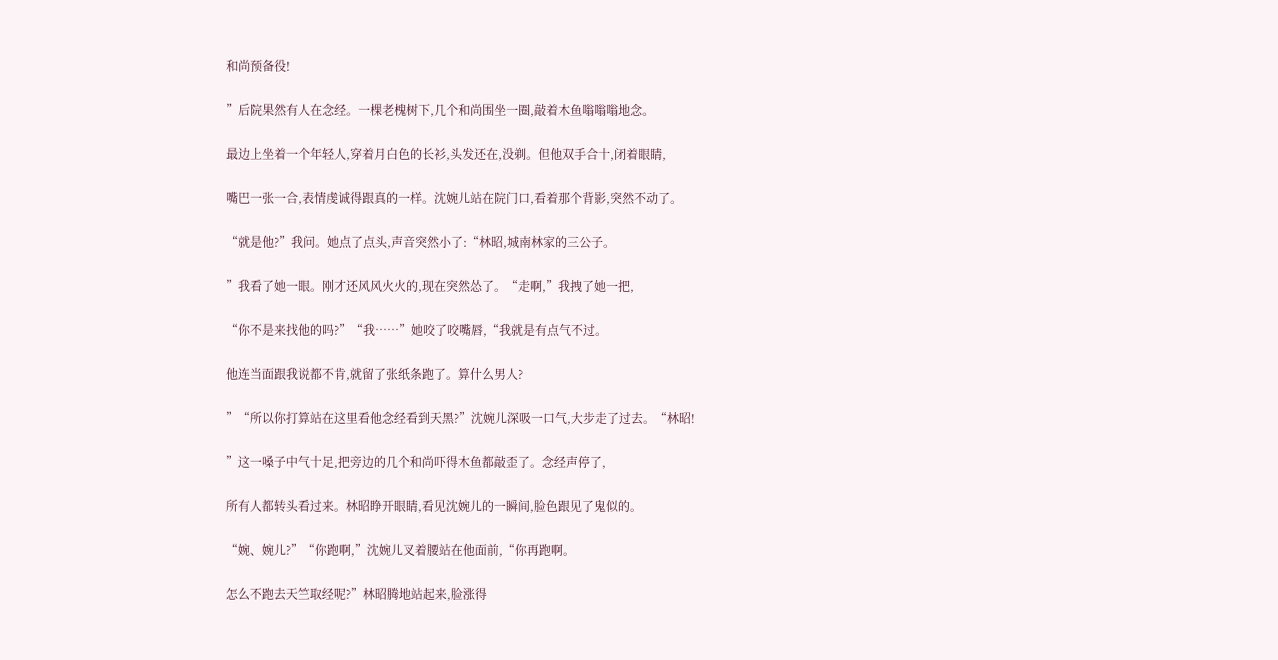和尚预备役!

”后院果然有人在念经。一棵老槐树下,几个和尚围坐一圈,敲着木鱼嗡嗡嗡地念。

最边上坐着一个年轻人,穿着月白色的长衫,头发还在,没剃。但他双手合十,闭着眼睛,

嘴巴一张一合,表情虔诚得跟真的一样。沈婉儿站在院门口,看着那个背影,突然不动了。

“就是他?”我问。她点了点头,声音突然小了:“林昭,城南林家的三公子。

”我看了她一眼。刚才还风风火火的,现在突然怂了。“走啊,”我拽了她一把,

“你不是来找他的吗?”“我……”她咬了咬嘴唇,“我就是有点气不过。

他连当面跟我说都不肯,就留了张纸条跑了。算什么男人?

”“所以你打算站在这里看他念经看到天黑?”沈婉儿深吸一口气,大步走了过去。“林昭!

”这一嗓子中气十足,把旁边的几个和尚吓得木鱼都敲歪了。念经声停了,

所有人都转头看过来。林昭睁开眼睛,看见沈婉儿的一瞬间,脸色跟见了鬼似的。

“婉、婉儿?”“你跑啊,”沈婉儿叉着腰站在他面前,“你再跑啊。

怎么不跑去天竺取经呢?”林昭腾地站起来,脸涨得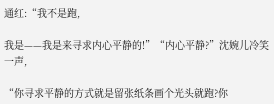通红:“我不是跑,

我是——我是来寻求内心平静的!”“内心平静?”沈婉儿冷笑一声,

“你寻求平静的方式就是留张纸条画个光头就跑?你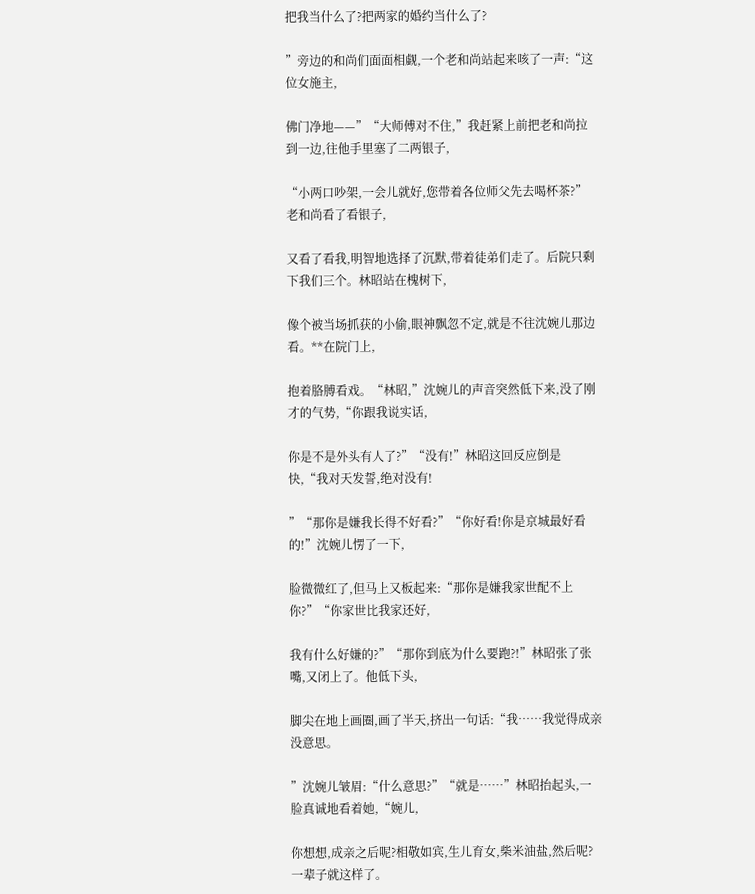把我当什么了?把两家的婚约当什么了?

”旁边的和尚们面面相觑,一个老和尚站起来咳了一声:“这位女施主,

佛门净地——”“大师傅对不住,”我赶紧上前把老和尚拉到一边,往他手里塞了二两银子,

“小两口吵架,一会儿就好,您带着各位师父先去喝杯茶?”老和尚看了看银子,

又看了看我,明智地选择了沉默,带着徒弟们走了。后院只剩下我们三个。林昭站在槐树下,

像个被当场抓获的小偷,眼神飘忽不定,就是不往沈婉儿那边看。**在院门上,

抱着胳膊看戏。“林昭,”沈婉儿的声音突然低下来,没了刚才的气势,“你跟我说实话,

你是不是外头有人了?”“没有!”林昭这回反应倒是快,“我对天发誓,绝对没有!

”“那你是嫌我长得不好看?”“你好看!你是京城最好看的!”沈婉儿愣了一下,

脸微微红了,但马上又板起来:“那你是嫌我家世配不上你?”“你家世比我家还好,

我有什么好嫌的?”“那你到底为什么要跑?!”林昭张了张嘴,又闭上了。他低下头,

脚尖在地上画圈,画了半天,挤出一句话:“我……我觉得成亲没意思。

”沈婉儿皱眉:“什么意思?”“就是……”林昭抬起头,一脸真诚地看着她,“婉儿,

你想想,成亲之后呢?相敬如宾,生儿育女,柴米油盐,然后呢?一辈子就这样了。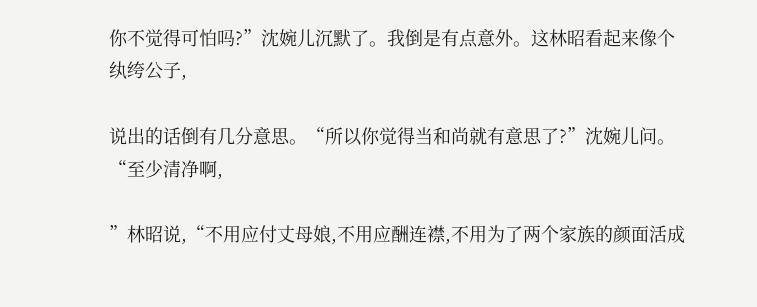你不觉得可怕吗?”沈婉儿沉默了。我倒是有点意外。这林昭看起来像个纨绔公子,

说出的话倒有几分意思。“所以你觉得当和尚就有意思了?”沈婉儿问。“至少清净啊,

”林昭说,“不用应付丈母娘,不用应酬连襟,不用为了两个家族的颜面活成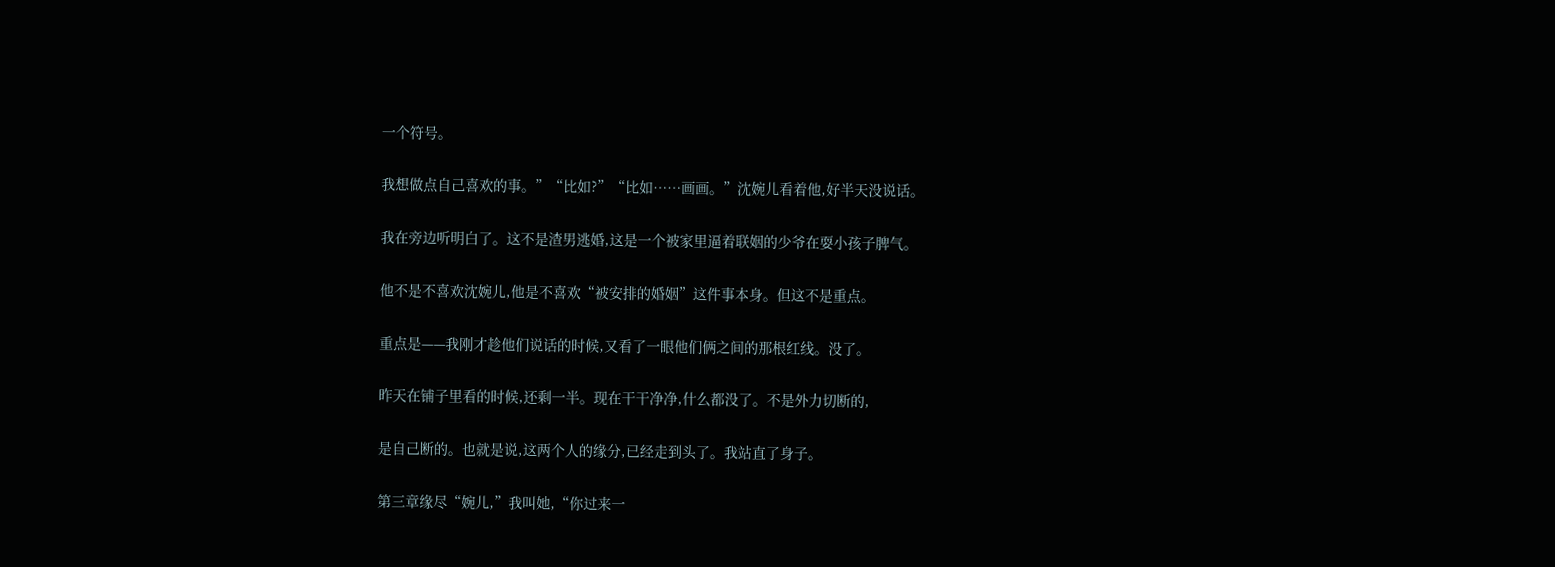一个符号。

我想做点自己喜欢的事。”“比如?”“比如……画画。”沈婉儿看着他,好半天没说话。

我在旁边听明白了。这不是渣男逃婚,这是一个被家里逼着联姻的少爷在耍小孩子脾气。

他不是不喜欢沈婉儿,他是不喜欢“被安排的婚姻”这件事本身。但这不是重点。

重点是——我刚才趁他们说话的时候,又看了一眼他们俩之间的那根红线。没了。

昨天在铺子里看的时候,还剩一半。现在干干净净,什么都没了。不是外力切断的,

是自己断的。也就是说,这两个人的缘分,已经走到头了。我站直了身子。

第三章缘尽“婉儿,”我叫她,“你过来一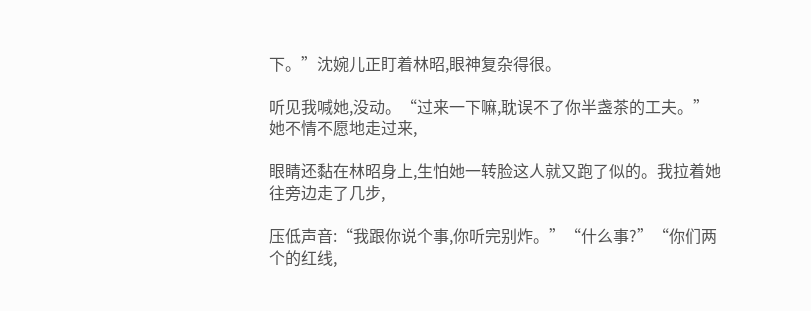下。”沈婉儿正盯着林昭,眼神复杂得很。

听见我喊她,没动。“过来一下嘛,耽误不了你半盏茶的工夫。”她不情不愿地走过来,

眼睛还黏在林昭身上,生怕她一转脸这人就又跑了似的。我拉着她往旁边走了几步,

压低声音:“我跟你说个事,你听完别炸。”“什么事?”“你们两个的红线,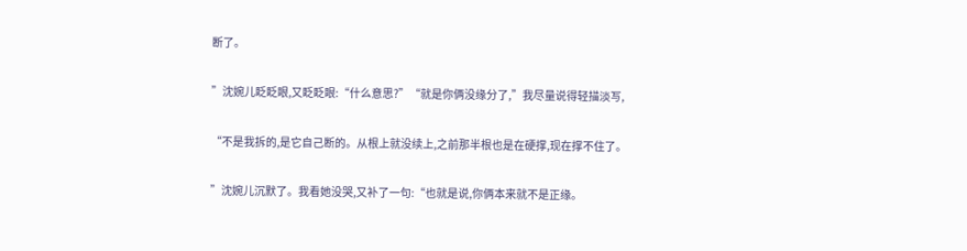断了。

”沈婉儿眨眨眼,又眨眨眼:“什么意思?”“就是你俩没缘分了,”我尽量说得轻描淡写,

“不是我拆的,是它自己断的。从根上就没续上,之前那半根也是在硬撑,现在撑不住了。

”沈婉儿沉默了。我看她没哭,又补了一句:“也就是说,你俩本来就不是正缘。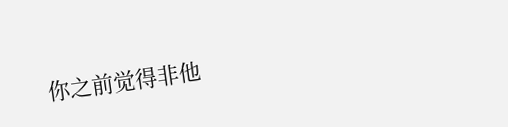你之前觉得非他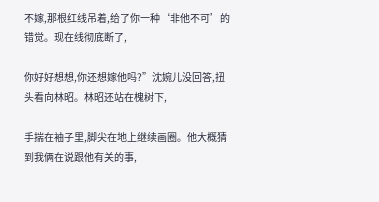不嫁,那根红线吊着,给了你一种‘非他不可’的错觉。现在线彻底断了,

你好好想想,你还想嫁他吗?”沈婉儿没回答,扭头看向林昭。林昭还站在槐树下,

手揣在袖子里,脚尖在地上继续画圈。他大概猜到我俩在说跟他有关的事,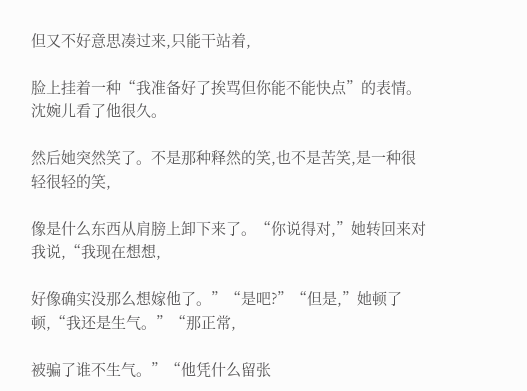但又不好意思凑过来,只能干站着,

脸上挂着一种“我准备好了挨骂但你能不能快点”的表情。沈婉儿看了他很久。

然后她突然笑了。不是那种释然的笑,也不是苦笑,是一种很轻很轻的笑,

像是什么东西从肩膀上卸下来了。“你说得对,”她转回来对我说,“我现在想想,

好像确实没那么想嫁他了。”“是吧?”“但是,”她顿了顿,“我还是生气。”“那正常,

被骗了谁不生气。”“他凭什么留张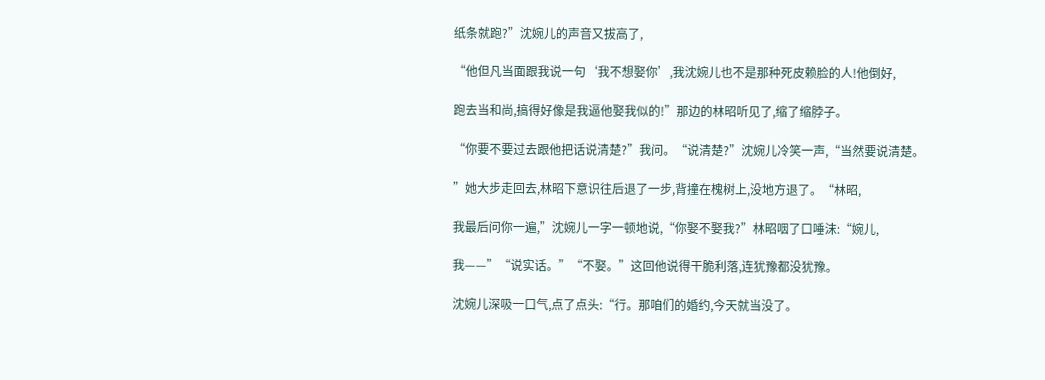纸条就跑?”沈婉儿的声音又拔高了,

“他但凡当面跟我说一句‘我不想娶你’,我沈婉儿也不是那种死皮赖脸的人!他倒好,

跑去当和尚,搞得好像是我逼他娶我似的!”那边的林昭听见了,缩了缩脖子。

“你要不要过去跟他把话说清楚?”我问。“说清楚?”沈婉儿冷笑一声,“当然要说清楚。

”她大步走回去,林昭下意识往后退了一步,背撞在槐树上,没地方退了。“林昭,

我最后问你一遍,”沈婉儿一字一顿地说,“你娶不娶我?”林昭咽了口唾沫:“婉儿,

我——”“说实话。”“不娶。”这回他说得干脆利落,连犹豫都没犹豫。

沈婉儿深吸一口气,点了点头:“行。那咱们的婚约,今天就当没了。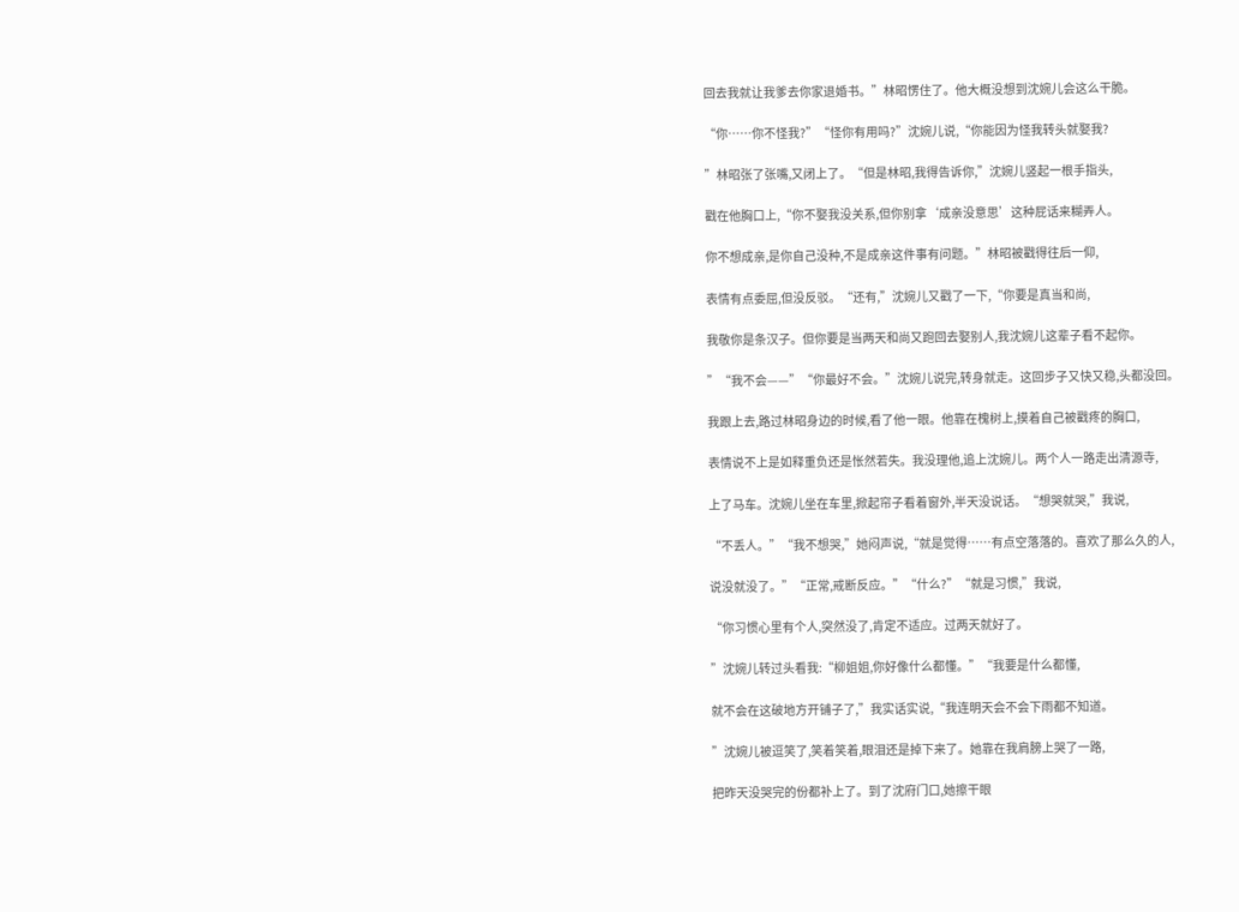回去我就让我爹去你家退婚书。”林昭愣住了。他大概没想到沈婉儿会这么干脆。

“你……你不怪我?”“怪你有用吗?”沈婉儿说,“你能因为怪我转头就娶我?

”林昭张了张嘴,又闭上了。“但是林昭,我得告诉你,”沈婉儿竖起一根手指头,

戳在他胸口上,“你不娶我没关系,但你别拿‘成亲没意思’这种屁话来糊弄人。

你不想成亲,是你自己没种,不是成亲这件事有问题。”林昭被戳得往后一仰,

表情有点委屈,但没反驳。“还有,”沈婉儿又戳了一下,“你要是真当和尚,

我敬你是条汉子。但你要是当两天和尚又跑回去娶别人,我沈婉儿这辈子看不起你。

”“我不会——”“你最好不会。”沈婉儿说完,转身就走。这回步子又快又稳,头都没回。

我跟上去,路过林昭身边的时候,看了他一眼。他靠在槐树上,摸着自己被戳疼的胸口,

表情说不上是如释重负还是怅然若失。我没理他,追上沈婉儿。两个人一路走出清源寺,

上了马车。沈婉儿坐在车里,掀起帘子看着窗外,半天没说话。“想哭就哭,”我说,

“不丢人。”“我不想哭,”她闷声说,“就是觉得……有点空落落的。喜欢了那么久的人,

说没就没了。”“正常,戒断反应。”“什么?”“就是习惯,”我说,

“你习惯心里有个人,突然没了,肯定不适应。过两天就好了。

”沈婉儿转过头看我:“柳姐姐,你好像什么都懂。”“我要是什么都懂,

就不会在这破地方开铺子了,”我实话实说,“我连明天会不会下雨都不知道。

”沈婉儿被逗笑了,笑着笑着,眼泪还是掉下来了。她靠在我肩膀上哭了一路,

把昨天没哭完的份都补上了。到了沈府门口,她擦干眼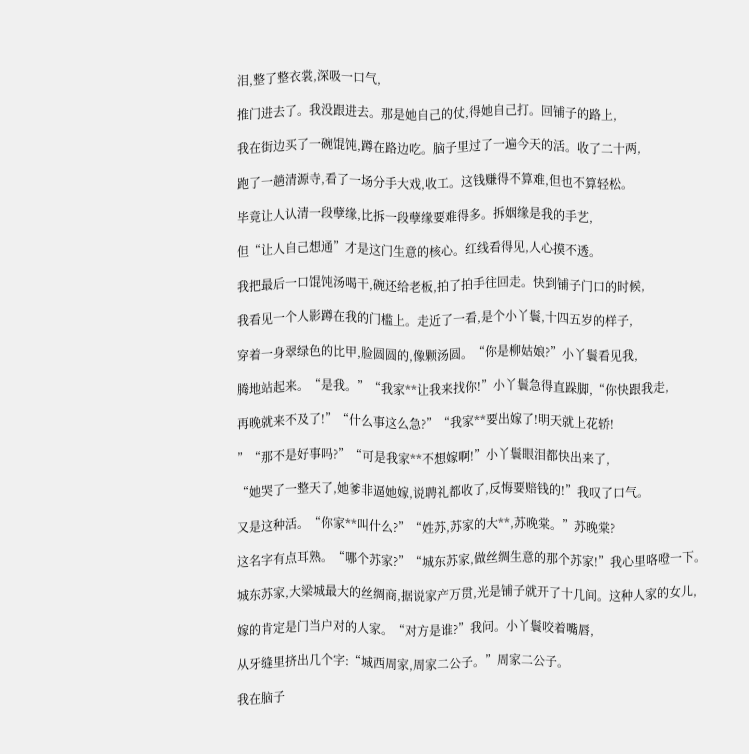泪,整了整衣裳,深吸一口气,

推门进去了。我没跟进去。那是她自己的仗,得她自己打。回铺子的路上,

我在街边买了一碗馄饨,蹲在路边吃。脑子里过了一遍今天的活。收了二十两,

跑了一趟清源寺,看了一场分手大戏,收工。这钱赚得不算难,但也不算轻松。

毕竟让人认清一段孽缘,比拆一段孽缘要难得多。拆姻缘是我的手艺,

但“让人自己想通”才是这门生意的核心。红线看得见,人心摸不透。

我把最后一口馄饨汤喝干,碗还给老板,拍了拍手往回走。快到铺子门口的时候,

我看见一个人影蹲在我的门槛上。走近了一看,是个小丫鬟,十四五岁的样子,

穿着一身翠绿色的比甲,脸圆圆的,像颗汤圆。“你是柳姑娘?”小丫鬟看见我,

腾地站起来。“是我。”“我家**让我来找你!”小丫鬟急得直跺脚,“你快跟我走,

再晚就来不及了!”“什么事这么急?”“我家**要出嫁了!明天就上花轿!

”“那不是好事吗?”“可是我家**不想嫁啊!”小丫鬟眼泪都快出来了,

“她哭了一整天了,她爹非逼她嫁,说聘礼都收了,反悔要赔钱的!”我叹了口气。

又是这种活。“你家**叫什么?”“姓苏,苏家的大**,苏晚棠。”苏晚棠?

这名字有点耳熟。“哪个苏家?”“城东苏家,做丝绸生意的那个苏家!”我心里咯噔一下。

城东苏家,大梁城最大的丝绸商,据说家产万贯,光是铺子就开了十几间。这种人家的女儿,

嫁的肯定是门当户对的人家。“对方是谁?”我问。小丫鬟咬着嘴唇,

从牙缝里挤出几个字:“城西周家,周家二公子。”周家二公子。

我在脑子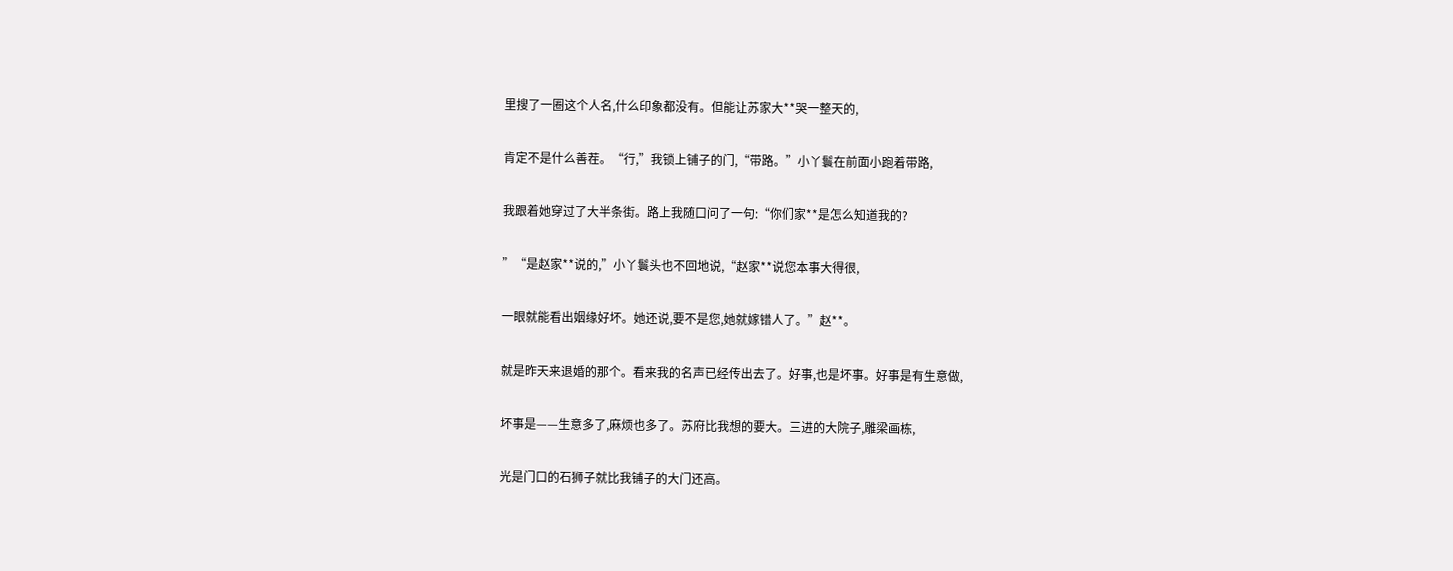里搜了一圈这个人名,什么印象都没有。但能让苏家大**哭一整天的,

肯定不是什么善茬。“行,”我锁上铺子的门,“带路。”小丫鬟在前面小跑着带路,

我跟着她穿过了大半条街。路上我随口问了一句:“你们家**是怎么知道我的?

”“是赵家**说的,”小丫鬟头也不回地说,“赵家**说您本事大得很,

一眼就能看出姻缘好坏。她还说,要不是您,她就嫁错人了。”赵**。

就是昨天来退婚的那个。看来我的名声已经传出去了。好事,也是坏事。好事是有生意做,

坏事是——生意多了,麻烦也多了。苏府比我想的要大。三进的大院子,雕梁画栋,

光是门口的石狮子就比我铺子的大门还高。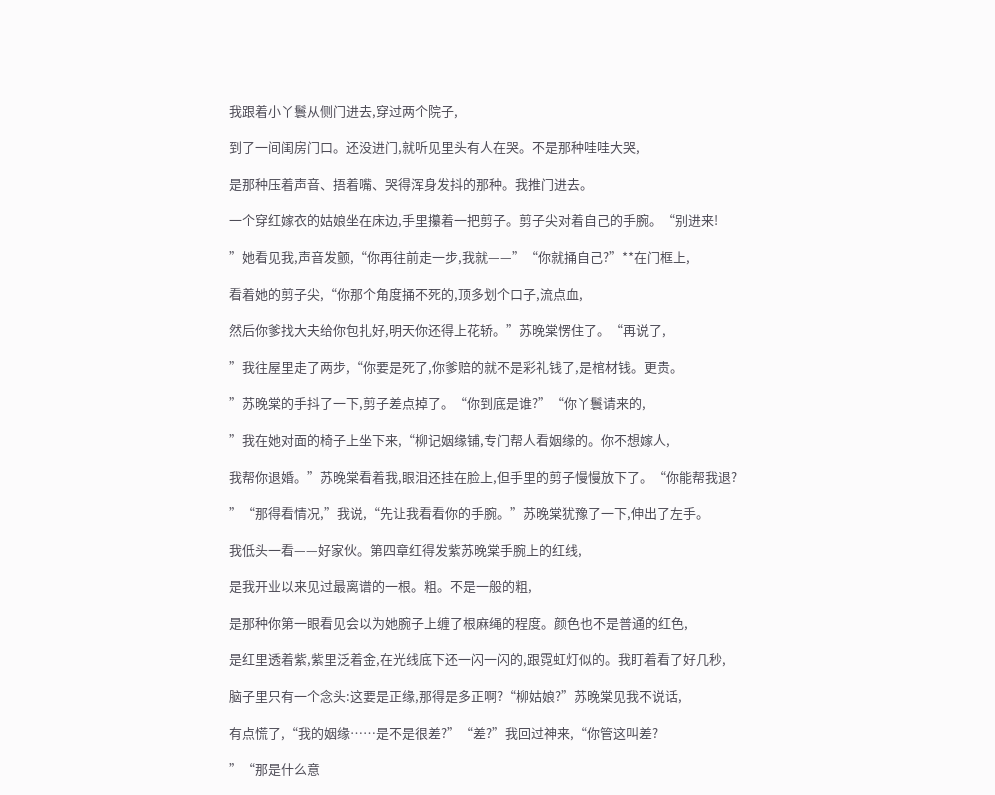我跟着小丫鬟从侧门进去,穿过两个院子,

到了一间闺房门口。还没进门,就听见里头有人在哭。不是那种哇哇大哭,

是那种压着声音、捂着嘴、哭得浑身发抖的那种。我推门进去。

一个穿红嫁衣的姑娘坐在床边,手里攥着一把剪子。剪子尖对着自己的手腕。“别进来!

”她看见我,声音发颤,“你再往前走一步,我就——”“你就捅自己?”**在门框上,

看着她的剪子尖,“你那个角度捅不死的,顶多划个口子,流点血,

然后你爹找大夫给你包扎好,明天你还得上花轿。”苏晚棠愣住了。“再说了,

”我往屋里走了两步,“你要是死了,你爹赔的就不是彩礼钱了,是棺材钱。更贵。

”苏晚棠的手抖了一下,剪子差点掉了。“你到底是谁?”“你丫鬟请来的,

”我在她对面的椅子上坐下来,“柳记姻缘铺,专门帮人看姻缘的。你不想嫁人,

我帮你退婚。”苏晚棠看着我,眼泪还挂在脸上,但手里的剪子慢慢放下了。“你能帮我退?

”“那得看情况,”我说,“先让我看看你的手腕。”苏晚棠犹豫了一下,伸出了左手。

我低头一看——好家伙。第四章红得发紫苏晚棠手腕上的红线,

是我开业以来见过最离谱的一根。粗。不是一般的粗,

是那种你第一眼看见会以为她腕子上缠了根麻绳的程度。颜色也不是普通的红色,

是红里透着紫,紫里泛着金,在光线底下还一闪一闪的,跟霓虹灯似的。我盯着看了好几秒,

脑子里只有一个念头:这要是正缘,那得是多正啊?“柳姑娘?”苏晚棠见我不说话,

有点慌了,“我的姻缘……是不是很差?”“差?”我回过神来,“你管这叫差?

”“那是什么意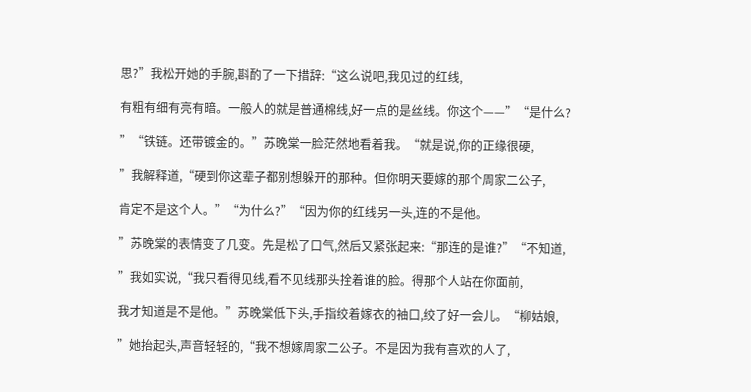思?”我松开她的手腕,斟酌了一下措辞:“这么说吧,我见过的红线,

有粗有细有亮有暗。一般人的就是普通棉线,好一点的是丝线。你这个——”“是什么?

”“铁链。还带镀金的。”苏晚棠一脸茫然地看着我。“就是说,你的正缘很硬,

”我解释道,“硬到你这辈子都别想躲开的那种。但你明天要嫁的那个周家二公子,

肯定不是这个人。”“为什么?”“因为你的红线另一头,连的不是他。

”苏晚棠的表情变了几变。先是松了口气,然后又紧张起来:“那连的是谁?”“不知道,

”我如实说,“我只看得见线,看不见线那头拴着谁的脸。得那个人站在你面前,

我才知道是不是他。”苏晚棠低下头,手指绞着嫁衣的袖口,绞了好一会儿。“柳姑娘,

”她抬起头,声音轻轻的,“我不想嫁周家二公子。不是因为我有喜欢的人了,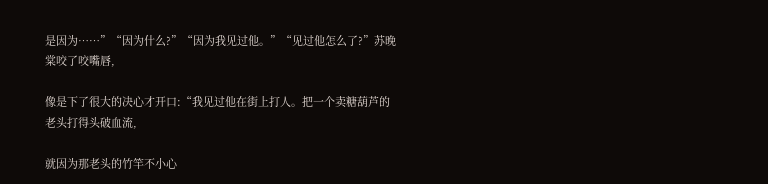是因为……”“因为什么?”“因为我见过他。”“见过他怎么了?”苏晚棠咬了咬嘴唇,

像是下了很大的决心才开口:“我见过他在街上打人。把一个卖糖葫芦的老头打得头破血流,

就因为那老头的竹竿不小心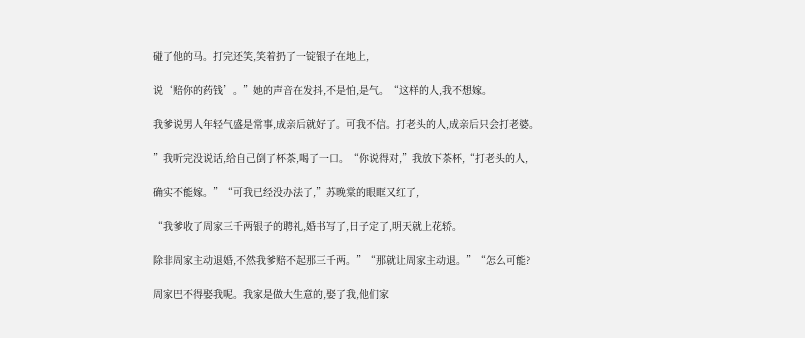碰了他的马。打完还笑,笑着扔了一锭银子在地上,

说‘赔你的药钱’。”她的声音在发抖,不是怕,是气。“这样的人,我不想嫁。

我爹说男人年轻气盛是常事,成亲后就好了。可我不信。打老头的人,成亲后只会打老婆。

”我听完没说话,给自己倒了杯茶,喝了一口。“你说得对,”我放下茶杯,“打老头的人,

确实不能嫁。”“可我已经没办法了,”苏晚棠的眼眶又红了,

“我爹收了周家三千两银子的聘礼,婚书写了,日子定了,明天就上花轿。

除非周家主动退婚,不然我爹赔不起那三千两。”“那就让周家主动退。”“怎么可能?

周家巴不得娶我呢。我家是做大生意的,娶了我,他们家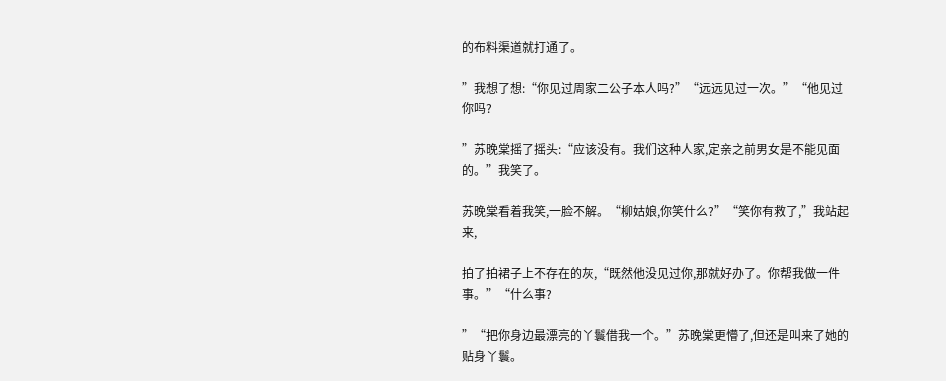的布料渠道就打通了。

”我想了想:“你见过周家二公子本人吗?”“远远见过一次。”“他见过你吗?

”苏晚棠摇了摇头:“应该没有。我们这种人家,定亲之前男女是不能见面的。”我笑了。

苏晚棠看着我笑,一脸不解。“柳姑娘,你笑什么?”“笑你有救了,”我站起来,

拍了拍裙子上不存在的灰,“既然他没见过你,那就好办了。你帮我做一件事。”“什么事?

”“把你身边最漂亮的丫鬟借我一个。”苏晚棠更懵了,但还是叫来了她的贴身丫鬟。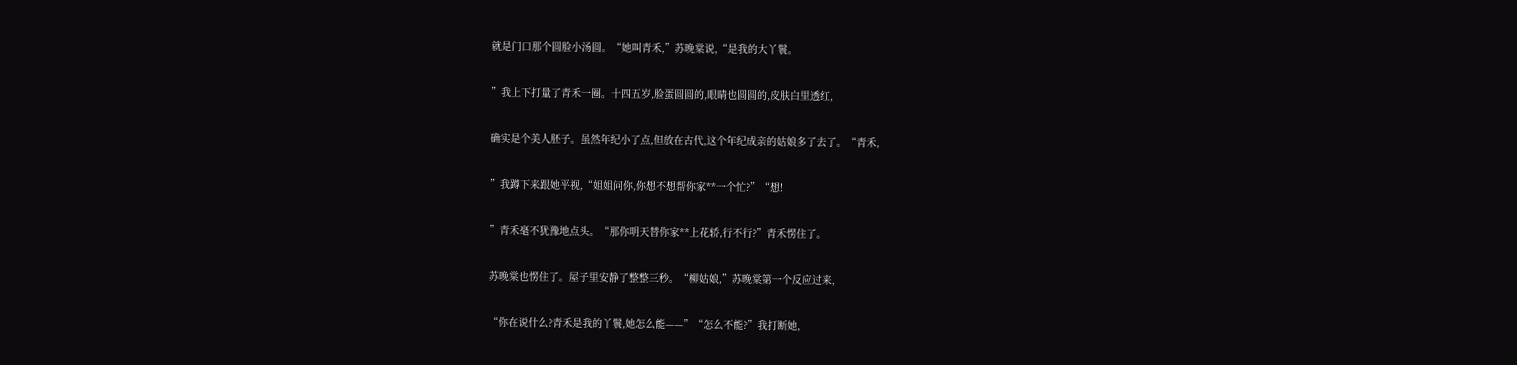就是门口那个圆脸小汤圆。“她叫青禾,”苏晚棠说,“是我的大丫鬟。

”我上下打量了青禾一圈。十四五岁,脸蛋圆圆的,眼睛也圆圆的,皮肤白里透红,

确实是个美人胚子。虽然年纪小了点,但放在古代,这个年纪成亲的姑娘多了去了。“青禾,

”我蹲下来跟她平视,“姐姐问你,你想不想帮你家**一个忙?”“想!

”青禾毫不犹豫地点头。“那你明天替你家**上花轿,行不行?”青禾愣住了。

苏晚棠也愣住了。屋子里安静了整整三秒。“柳姑娘,”苏晚棠第一个反应过来,

“你在说什么?青禾是我的丫鬟,她怎么能——”“怎么不能?”我打断她,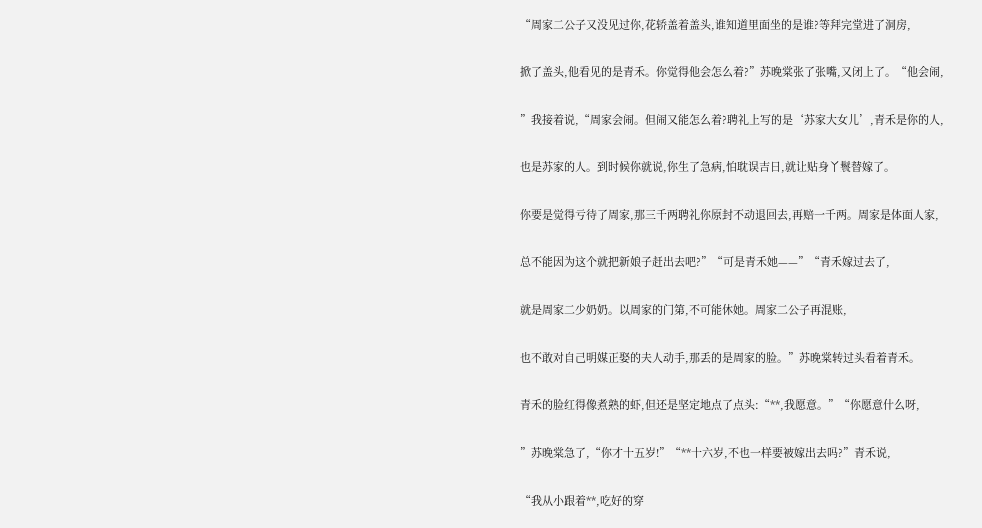“周家二公子又没见过你,花轿盖着盖头,谁知道里面坐的是谁?等拜完堂进了洞房,

掀了盖头,他看见的是青禾。你觉得他会怎么着?”苏晚棠张了张嘴,又闭上了。“他会闹,

”我接着说,“周家会闹。但闹又能怎么着?聘礼上写的是‘苏家大女儿’,青禾是你的人,

也是苏家的人。到时候你就说,你生了急病,怕耽误吉日,就让贴身丫鬟替嫁了。

你要是觉得亏待了周家,那三千两聘礼你原封不动退回去,再赔一千两。周家是体面人家,

总不能因为这个就把新娘子赶出去吧?”“可是青禾她——”“青禾嫁过去了,

就是周家二少奶奶。以周家的门第,不可能休她。周家二公子再混账,

也不敢对自己明媒正娶的夫人动手,那丢的是周家的脸。”苏晚棠转过头看着青禾。

青禾的脸红得像煮熟的虾,但还是坚定地点了点头:“**,我愿意。”“你愿意什么呀,

”苏晚棠急了,“你才十五岁!”“**十六岁,不也一样要被嫁出去吗?”青禾说,

“我从小跟着**,吃好的穿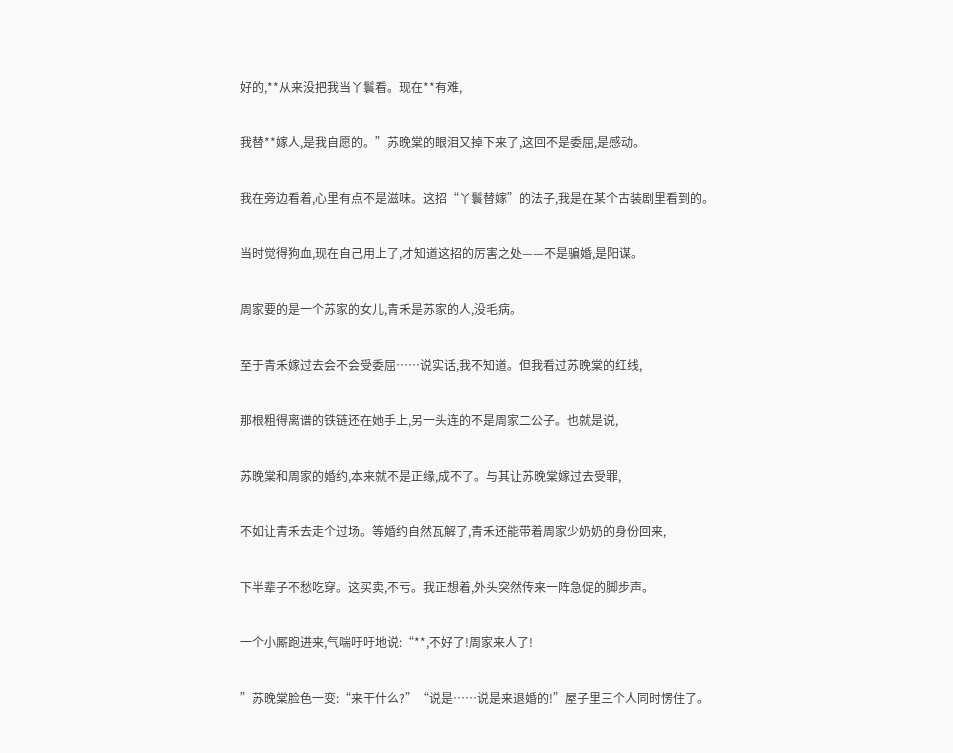好的,**从来没把我当丫鬟看。现在**有难,

我替**嫁人,是我自愿的。”苏晚棠的眼泪又掉下来了,这回不是委屈,是感动。

我在旁边看着,心里有点不是滋味。这招“丫鬟替嫁”的法子,我是在某个古装剧里看到的。

当时觉得狗血,现在自己用上了,才知道这招的厉害之处——不是骗婚,是阳谋。

周家要的是一个苏家的女儿,青禾是苏家的人,没毛病。

至于青禾嫁过去会不会受委屈……说实话,我不知道。但我看过苏晚棠的红线,

那根粗得离谱的铁链还在她手上,另一头连的不是周家二公子。也就是说,

苏晚棠和周家的婚约,本来就不是正缘,成不了。与其让苏晚棠嫁过去受罪,

不如让青禾去走个过场。等婚约自然瓦解了,青禾还能带着周家少奶奶的身份回来,

下半辈子不愁吃穿。这买卖,不亏。我正想着,外头突然传来一阵急促的脚步声。

一个小厮跑进来,气喘吁吁地说:“**,不好了!周家来人了!

”苏晚棠脸色一变:“来干什么?”“说是……说是来退婚的!”屋子里三个人同时愣住了。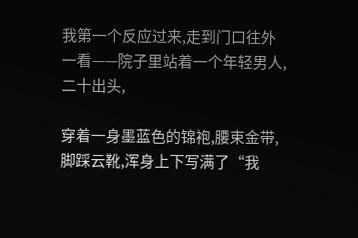我第一个反应过来,走到门口往外一看——院子里站着一个年轻男人,二十出头,

穿着一身墨蓝色的锦袍,腰束金带,脚踩云靴,浑身上下写满了“我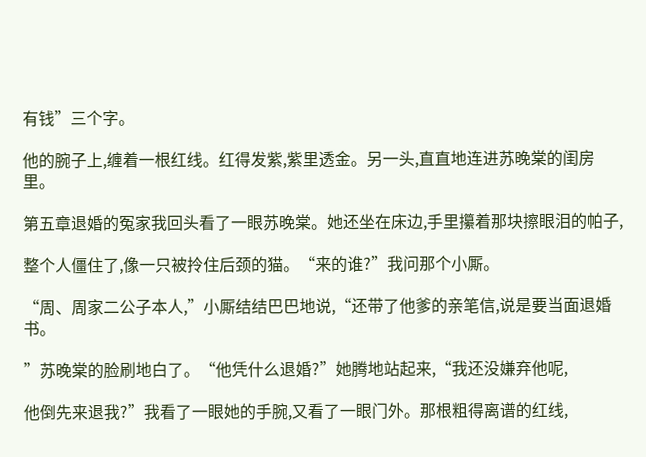有钱”三个字。

他的腕子上,缠着一根红线。红得发紫,紫里透金。另一头,直直地连进苏晚棠的闺房里。

第五章退婚的冤家我回头看了一眼苏晚棠。她还坐在床边,手里攥着那块擦眼泪的帕子,

整个人僵住了,像一只被拎住后颈的猫。“来的谁?”我问那个小厮。

“周、周家二公子本人,”小厮结结巴巴地说,“还带了他爹的亲笔信,说是要当面退婚书。

”苏晚棠的脸刷地白了。“他凭什么退婚?”她腾地站起来,“我还没嫌弃他呢,

他倒先来退我?”我看了一眼她的手腕,又看了一眼门外。那根粗得离谱的红线,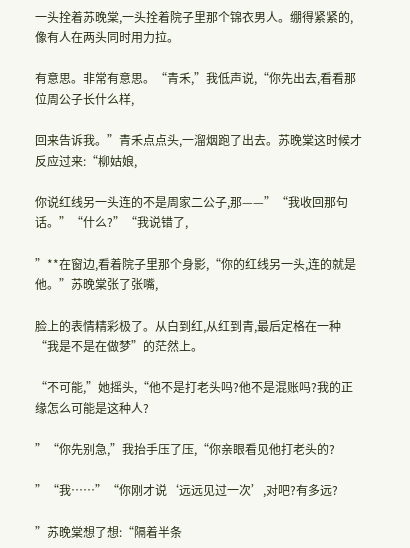一头拴着苏晚棠,一头拴着院子里那个锦衣男人。绷得紧紧的,像有人在两头同时用力拉。

有意思。非常有意思。“青禾,”我低声说,“你先出去,看看那位周公子长什么样,

回来告诉我。”青禾点点头,一溜烟跑了出去。苏晚棠这时候才反应过来:“柳姑娘,

你说红线另一头连的不是周家二公子,那——”“我收回那句话。”“什么?”“我说错了,

”**在窗边,看着院子里那个身影,“你的红线另一头,连的就是他。”苏晚棠张了张嘴,

脸上的表情精彩极了。从白到红,从红到青,最后定格在一种“我是不是在做梦”的茫然上。

“不可能,”她摇头,“他不是打老头吗?他不是混账吗?我的正缘怎么可能是这种人?

”“你先别急,”我抬手压了压,“你亲眼看见他打老头的?

”“我……”“你刚才说‘远远见过一次’,对吧?有多远?

”苏晚棠想了想:“隔着半条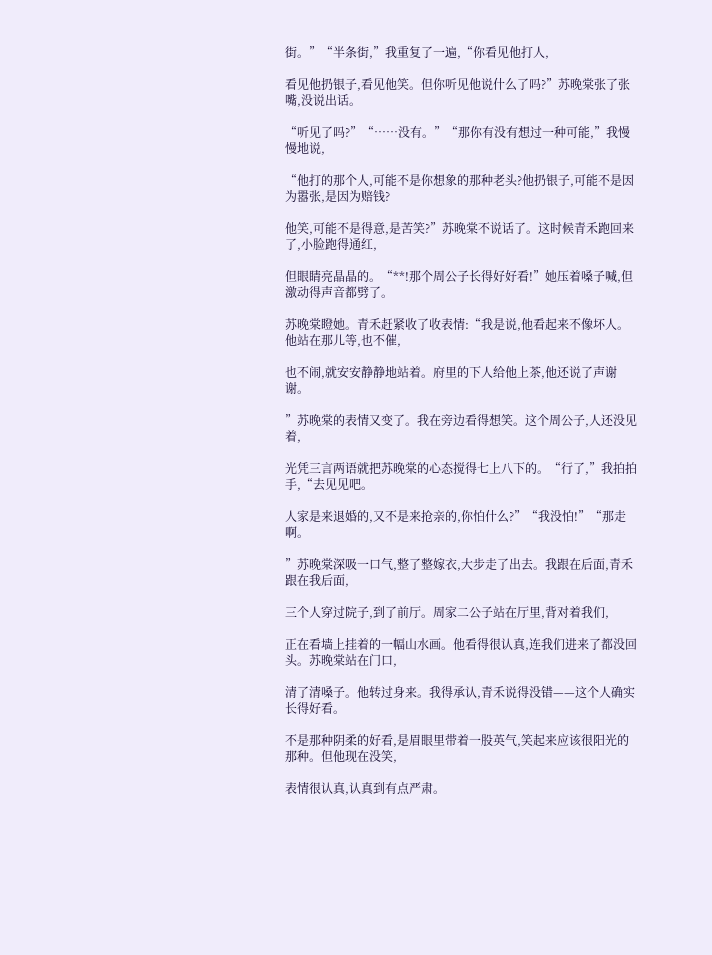街。”“半条街,”我重复了一遍,“你看见他打人,

看见他扔银子,看见他笑。但你听见他说什么了吗?”苏晚棠张了张嘴,没说出话。

“听见了吗?”“……没有。”“那你有没有想过一种可能,”我慢慢地说,

“他打的那个人,可能不是你想象的那种老头?他扔银子,可能不是因为嚣张,是因为赔钱?

他笑,可能不是得意,是苦笑?”苏晚棠不说话了。这时候青禾跑回来了,小脸跑得通红,

但眼睛亮晶晶的。“**!那个周公子长得好好看!”她压着嗓子喊,但激动得声音都劈了。

苏晚棠瞪她。青禾赶紧收了收表情:“我是说,他看起来不像坏人。他站在那儿等,也不催,

也不闹,就安安静静地站着。府里的下人给他上茶,他还说了声谢谢。

”苏晚棠的表情又变了。我在旁边看得想笑。这个周公子,人还没见着,

光凭三言两语就把苏晚棠的心态搅得七上八下的。“行了,”我拍拍手,“去见见吧。

人家是来退婚的,又不是来抢亲的,你怕什么?”“我没怕!”“那走啊。

”苏晚棠深吸一口气,整了整嫁衣,大步走了出去。我跟在后面,青禾跟在我后面,

三个人穿过院子,到了前厅。周家二公子站在厅里,背对着我们,

正在看墙上挂着的一幅山水画。他看得很认真,连我们进来了都没回头。苏晚棠站在门口,

清了清嗓子。他转过身来。我得承认,青禾说得没错——这个人确实长得好看。

不是那种阴柔的好看,是眉眼里带着一股英气,笑起来应该很阳光的那种。但他现在没笑,

表情很认真,认真到有点严肃。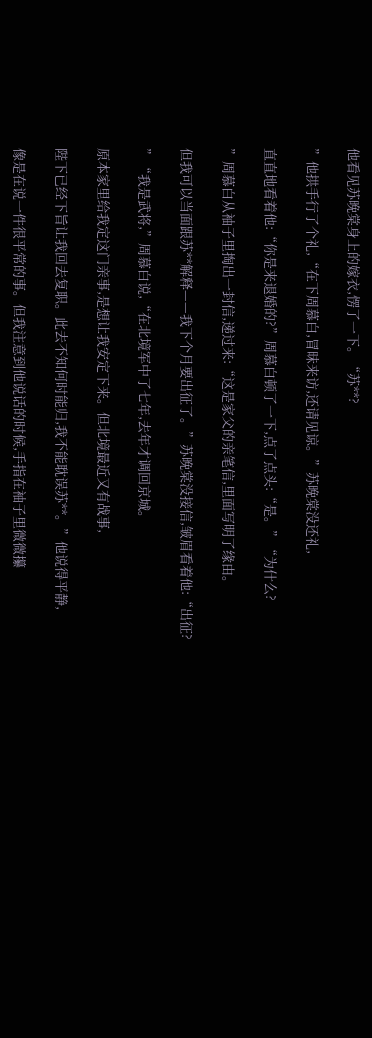他看见苏晚棠身上的嫁衣,愣了一下。“苏**?

”他拱手行了个礼,“在下周慕白,冒昧来访,还请见谅。”苏晚棠没还礼,

直直地看着他:“你是来退婚的?”周慕白顿了一下,点了点头:“是。”“为什么?

”周慕白从袖子里掏出一封信,递过来:“这是家父的亲笔信,里面写明了缘由。

但我可以当面跟苏**解释——我下个月要出征了。”苏晚棠没接信,皱眉看着他:“出征?

”“我是武将,”周慕白说,“在北境军中了七年,去年才调回京城。

原本家里给我定这门亲事,是想让我安定下来。但北境最近又有战事,

陛下已经下旨让我回去复职。此去不知何时能归,我不能耽误苏**。”他说得平静,

像是在说一件很平常的事。但我注意到他说话的时候,手指在袖子里微微攥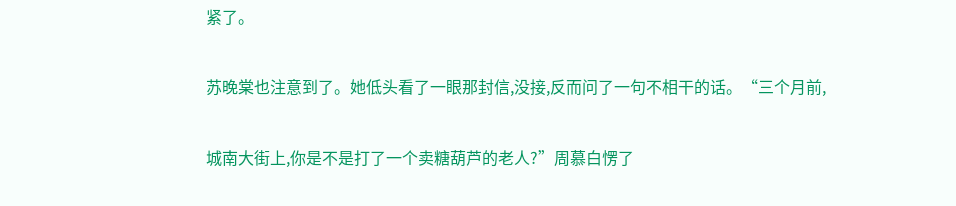紧了。

苏晚棠也注意到了。她低头看了一眼那封信,没接,反而问了一句不相干的话。“三个月前,

城南大街上,你是不是打了一个卖糖葫芦的老人?”周慕白愣了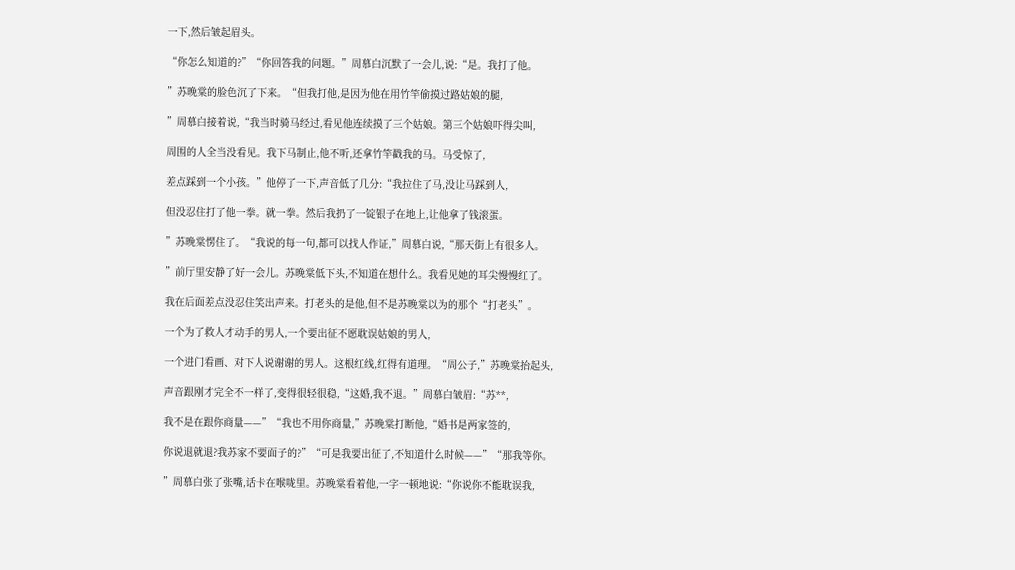一下,然后皱起眉头。

“你怎么知道的?”“你回答我的问题。”周慕白沉默了一会儿,说:“是。我打了他。

”苏晚棠的脸色沉了下来。“但我打他,是因为他在用竹竿偷摸过路姑娘的腿,

”周慕白接着说,“我当时骑马经过,看见他连续摸了三个姑娘。第三个姑娘吓得尖叫,

周围的人全当没看见。我下马制止,他不听,还拿竹竿戳我的马。马受惊了,

差点踩到一个小孩。”他停了一下,声音低了几分:“我拉住了马,没让马踩到人,

但没忍住打了他一拳。就一拳。然后我扔了一锭银子在地上,让他拿了钱滚蛋。

”苏晚棠愣住了。“我说的每一句,都可以找人作证,”周慕白说,“那天街上有很多人。

”前厅里安静了好一会儿。苏晚棠低下头,不知道在想什么。我看见她的耳尖慢慢红了。

我在后面差点没忍住笑出声来。打老头的是他,但不是苏晚棠以为的那个“打老头”。

一个为了救人才动手的男人,一个要出征不愿耽误姑娘的男人,

一个进门看画、对下人说谢谢的男人。这根红线,红得有道理。“周公子,”苏晚棠抬起头,

声音跟刚才完全不一样了,变得很轻很稳,“这婚,我不退。”周慕白皱眉:“苏**,

我不是在跟你商量——”“我也不用你商量,”苏晚棠打断他,“婚书是两家签的,

你说退就退?我苏家不要面子的?”“可是我要出征了,不知道什么时候——”“那我等你。

”周慕白张了张嘴,话卡在喉咙里。苏晚棠看着他,一字一顿地说:“你说你不能耽误我,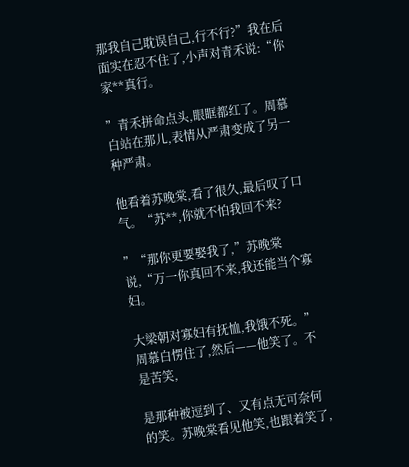那我自己耽误自己,行不行?”我在后面实在忍不住了,小声对青禾说:“你家**真行。

”青禾拼命点头,眼眶都红了。周慕白站在那儿,表情从严肃变成了另一种严肃。

他看着苏晚棠,看了很久,最后叹了口气。“苏**,你就不怕我回不来?

”“那你更要娶我了,”苏晚棠说,“万一你真回不来,我还能当个寡妇。

大梁朝对寡妇有抚恤,我饿不死。”周慕白愣住了,然后——他笑了。不是苦笑,

是那种被逗到了、又有点无可奈何的笑。苏晚棠看见他笑,也跟着笑了,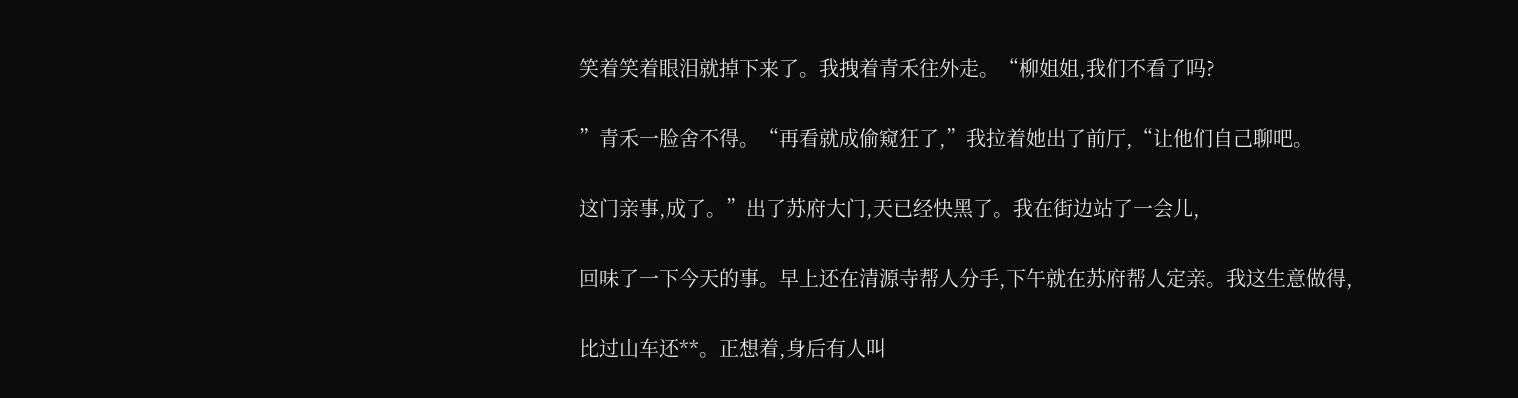笑着笑着眼泪就掉下来了。我拽着青禾往外走。“柳姐姐,我们不看了吗?

”青禾一脸舍不得。“再看就成偷窥狂了,”我拉着她出了前厅,“让他们自己聊吧。

这门亲事,成了。”出了苏府大门,天已经快黑了。我在街边站了一会儿,

回味了一下今天的事。早上还在清源寺帮人分手,下午就在苏府帮人定亲。我这生意做得,

比过山车还**。正想着,身后有人叫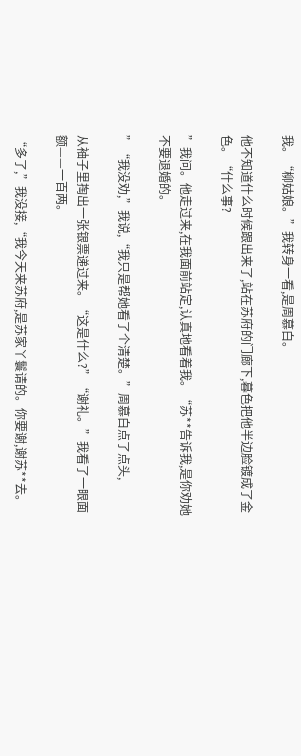我。“柳姑娘。”我转身一看,是周慕白。

他不知道什么时候跟出来了,站在苏府的门廊下,暮色把他半边脸镀成了金色。“什么事?

”我问。他走过来,在我面前站定,认真地看着我。“苏**告诉我,是你劝她不要退婚的。

”“我没劝,”我说,“我只是帮她看了个清楚。”周慕白点了点头,

从袖子里掏出一张银票递过来。“这是什么?”“谢礼。”我看了一眼面额——一百两。

“多了,”我没接,“我今天来苏府,是苏家丫鬟请的。你要谢,谢苏**去。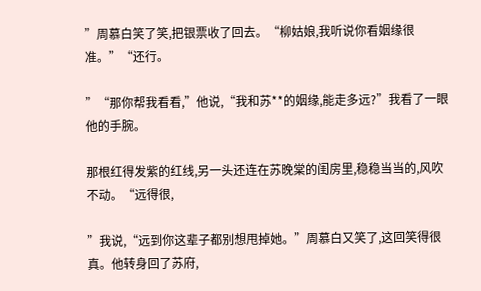”周慕白笑了笑,把银票收了回去。“柳姑娘,我听说你看姻缘很准。”“还行。

”“那你帮我看看,”他说,“我和苏**的姻缘,能走多远?”我看了一眼他的手腕。

那根红得发紫的红线,另一头还连在苏晚棠的闺房里,稳稳当当的,风吹不动。“远得很,

”我说,“远到你这辈子都别想甩掉她。”周慕白又笑了,这回笑得很真。他转身回了苏府,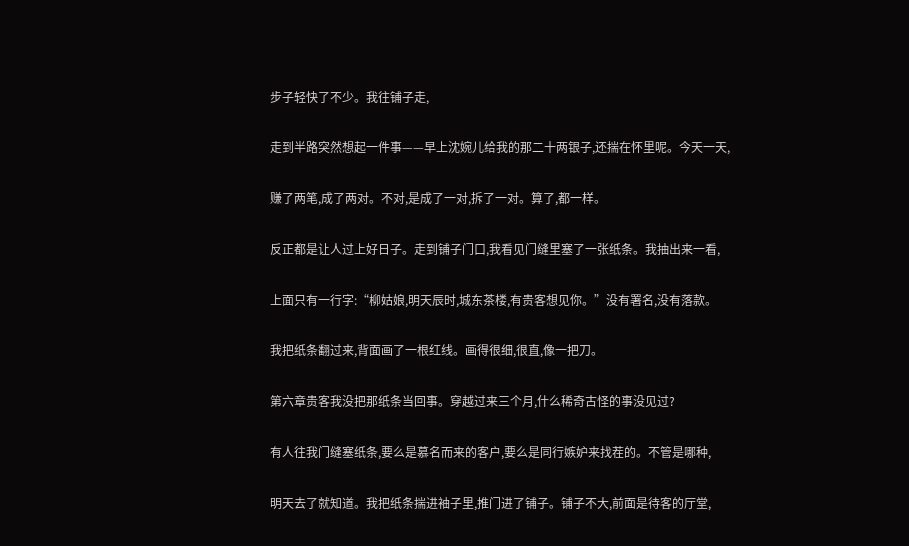步子轻快了不少。我往铺子走,

走到半路突然想起一件事——早上沈婉儿给我的那二十两银子,还揣在怀里呢。今天一天,

赚了两笔,成了两对。不对,是成了一对,拆了一对。算了,都一样。

反正都是让人过上好日子。走到铺子门口,我看见门缝里塞了一张纸条。我抽出来一看,

上面只有一行字:“柳姑娘,明天辰时,城东茶楼,有贵客想见你。”没有署名,没有落款。

我把纸条翻过来,背面画了一根红线。画得很细,很直,像一把刀。

第六章贵客我没把那纸条当回事。穿越过来三个月,什么稀奇古怪的事没见过?

有人往我门缝塞纸条,要么是慕名而来的客户,要么是同行嫉妒来找茬的。不管是哪种,

明天去了就知道。我把纸条揣进袖子里,推门进了铺子。铺子不大,前面是待客的厅堂,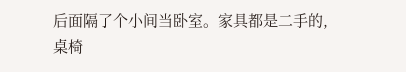后面隔了个小间当卧室。家具都是二手的,桌椅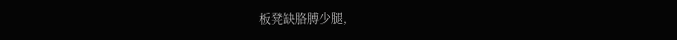板凳缺胳膊少腿,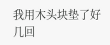我用木头块垫了好几回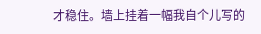才稳住。墙上挂着一幅我自个儿写的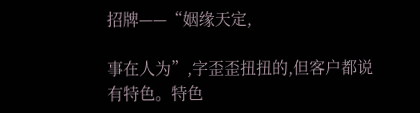招牌——“姻缘天定,

事在人为”,字歪歪扭扭的,但客户都说有特色。特色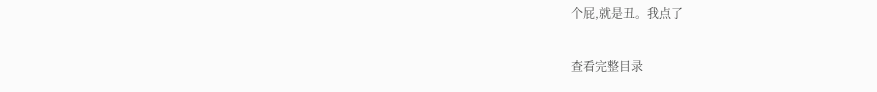个屁,就是丑。我点了

查看完整目录